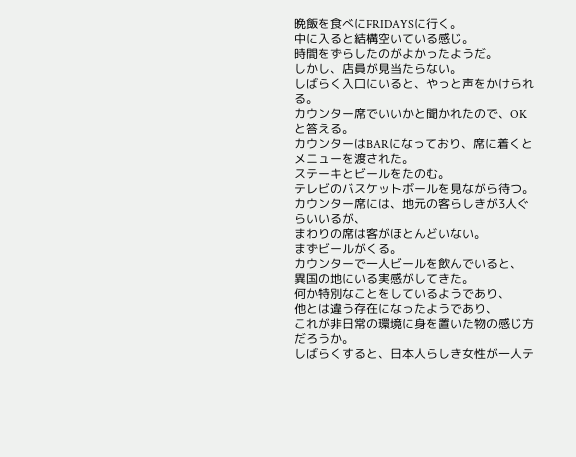晩飯を食べにFRIDAYSに行く。
中に入ると結構空いている感じ。
時間をずらしたのがよかったようだ。
しかし、店員が見当たらない。
しばらく入口にいると、やっと声をかけられる。
カウンター席でいいかと聞かれたので、OKと答える。
カウンターはBARになっており、席に着くとメニューを渡された。
ステーキとビールをたのむ。
テレビのバスケットボールを見ながら待つ。
カウンター席には、地元の客らしきが3人ぐらいいるが、
まわりの席は客がほとんどいない。
まずビールがくる。
カウンターで一人ビールを飲んでいると、
異国の地にいる実感がしてきた。
何か特別なことをしているようであり、
他とは違う存在になったようであり、
これが非日常の環境に身を置いた物の感じ方だろうか。
しばらくすると、日本人らしき女性が一人テ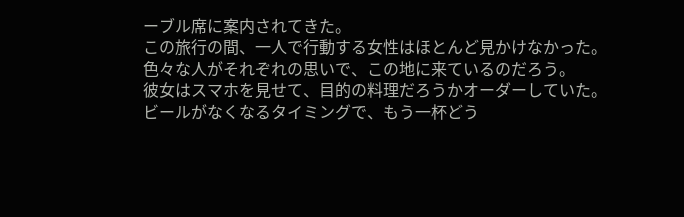ーブル席に案内されてきた。
この旅行の間、一人で行動する女性はほとんど見かけなかった。
色々な人がそれぞれの思いで、この地に来ているのだろう。
彼女はスマホを見せて、目的の料理だろうかオーダーしていた。
ビールがなくなるタイミングで、もう一杯どう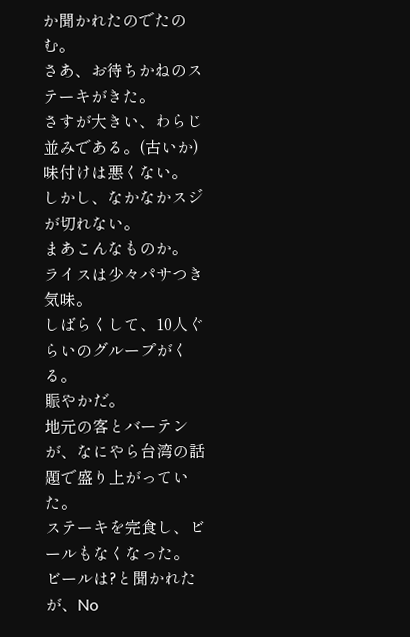か聞かれたのでたのむ。
さあ、お待ちかねのステーキがきた。
さすが大きい、わらじ並みである。(古いか)
味付けは悪くない。
しかし、なかなかスジが切れない。
まあこんなものか。
ライスは少々パサつき気味。
しばらくして、10人ぐらいのグループがくる。
賑やかだ。
地元の客とバーテンが、なにやら台湾の話題で盛り上がっていた。
ステーキを完食し、ビールもなくなった。
ビールは?と聞かれたが、No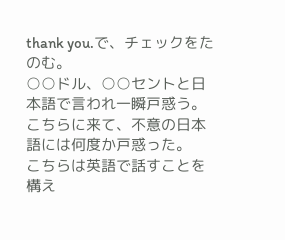thank you.で、チェックをたのむ。
○○ドル、○○セントと日本語で言われ一瞬戸惑う。
こちらに来て、不意の日本語には何度か戸惑った。
こちらは英語で話すことを構え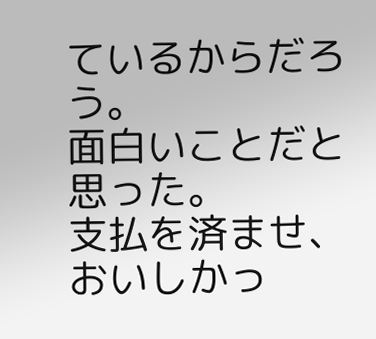ているからだろう。
面白いことだと思った。
支払を済ませ、おいしかっ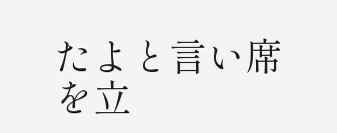たよと言い席を立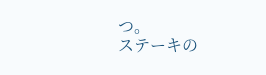つ。
ステーキの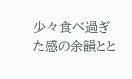少々食べ過ぎた感の余韻とと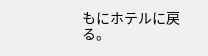もにホテルに戻る。